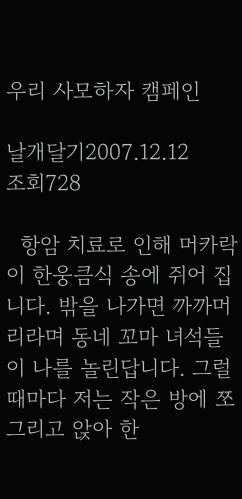우리 사모하자 캠페인

날개달기2007.12.12
조회728

  항암 치료로 인해 머카락이 한웅큼식 송에 쥐어 집니다. 밖을 나가면 까까머리라며 동네 꼬마 녀석들이 나를 놀린답니다. 그럴때마다 저는 작은 방에 쪼그리고 앉아 한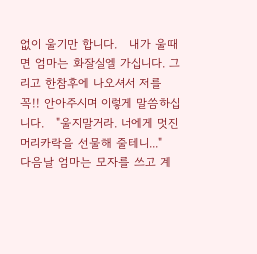없이 울기만 합니다.   내가 울때면 엄마는 화잘실엘 가십니다. 그리고 한참후에 나오셔서 저를 꼭!! 안아주시며 이렇게 말씀하십니다.   "울지말거라. 너에게 멋진 머리카락을 선물해 줄테니..."   다음날 엄마는 모자를 쓰고 계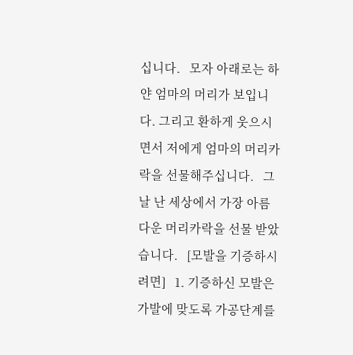십니다.   모자 아래로는 하얀 엄마의 머리가 보입니다. 그리고 환하게 웃으시면서 저에게 엄마의 머리카락을 선물해주십니다.   그날 난 세상에서 가장 아름다운 머리카락을 선물 받았습니다.   [모발을 기증하시려면]   1. 기증하신 모발은 가발에 맞도록 가공단계를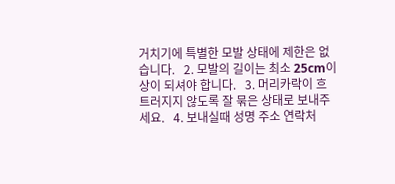거치기에 특별한 모발 상태에 제한은 없습니다.   2. 모발의 길이는 최소 25cm이상이 되셔야 합니다.   3. 머리카락이 흐트러지지 않도록 잘 묶은 상태로 보내주세요.   4. 보내실때 성명 주소 연락처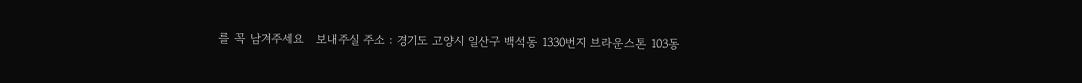를 꼭 남겨주세요   보내주실 주소 : 경기도 고양시 일산구 백석동 1330번지 브라운스톤 103동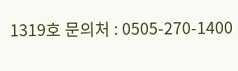1319호 문의처 : 0505-270-1400